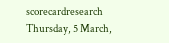scorecardresearch
Thursday, 5 March,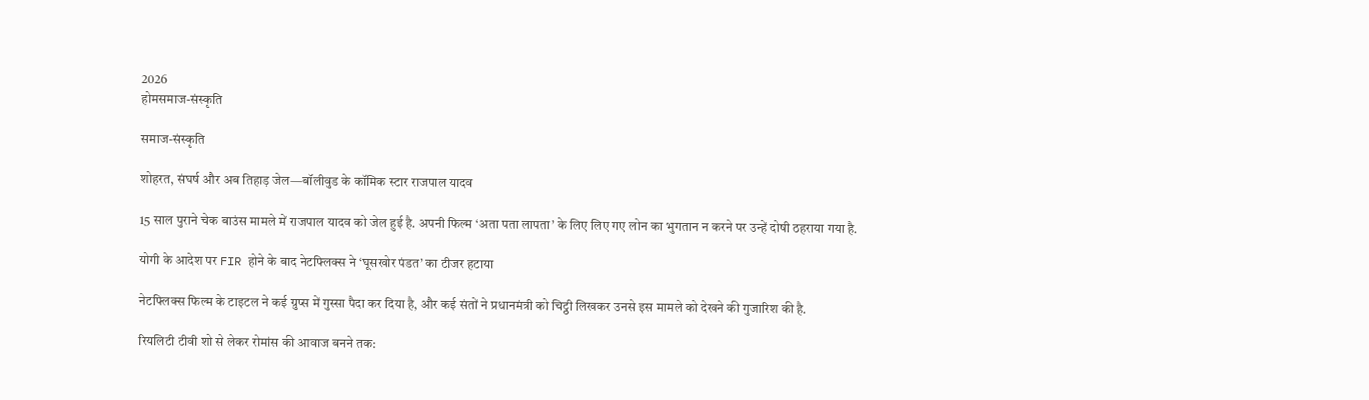2026
होमसमाज-संस्कृति

समाज-संस्कृति

शोहरत, संघर्ष और अब तिहाड़ जेल—बॉलीवुड के कॉमिक स्टार राजपाल यादव

15 साल पुराने चेक बाउंस मामले में राजपाल यादव को जेल हुई है. अपनी फिल्म ‘अता पता लापता’ के लिए लिए गए लोन का भुगतान न करने पर उन्हें दोषी ठहराया गया है.

योगी के आदेश पर FIR होने के बाद नेटफ्लिक्स ने ‘घूसखोर पंडत’ का टीजर हटाया

नेटफ्लिक्स फिल्म के टाइटल ने कई ग्रुप्स में गुस्सा पैदा कर दिया है, और कई संतों ने प्रधानमंत्री को चिट्ठी लिखकर उनसे इस मामले को देखने की गुजारिश की है.

रियलिटी टीवी शो से लेकर रोमांस की आवाज बनने तक: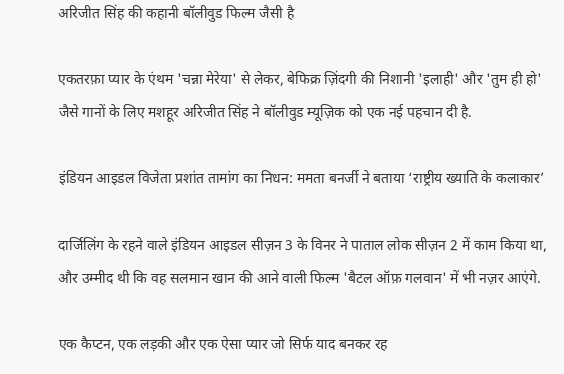अरिजीत सिंह की कहानी बॉलीवुड फिल्म जैसी है

एकतरफ़ा प्यार के एंथम 'चन्ना मेरेया' से लेकर, बेफिक्र ज़िंदगी की निशानी 'इलाही' और 'तुम ही हो' जैसे गानों के लिए मशहूर अरिजीत सिंह ने बॉलीवुड म्यूज़िक को एक नई पहचान दी है.

इंडियन आइडल विजेता प्रशांत तामांग का निधन: ममता बनर्जी ने बताया ‘राष्ट्रीय ख्याति के कलाकार’

दार्जिलिंग के रहने वाले इंडियन आइडल सीज़न 3 के विनर ने पाताल लोक सीज़न 2 में काम किया था, और उम्मीद थी कि वह सलमान खान की आने वाली फिल्म 'बैटल ऑफ़ गलवान' में भी नज़र आएंगे.

एक कैप्टन, एक लड़की और एक ऐसा प्यार जो सिर्फ याद बनकर रह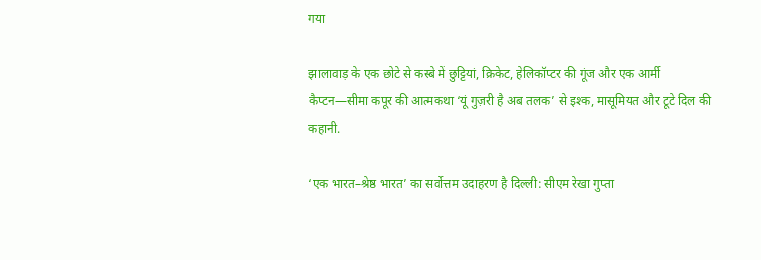गया

झालावाड़ के एक छोटे से कस्बे में छुट्टियां, क्रिकेट, हेलिकॉप्टर की गूंज और एक आर्मी कैप्टन—सीमा कपूर की आत्मकथा ‘यूं गुज़री है अब तलक’ से इश्क, मासूमियत और टूटे दिल की कहानी.

‘एक भारत–श्रेष्ठ भारत’ का सर्वोत्तम उदाहरण है दिल्ली: सीएम रेखा गुप्ता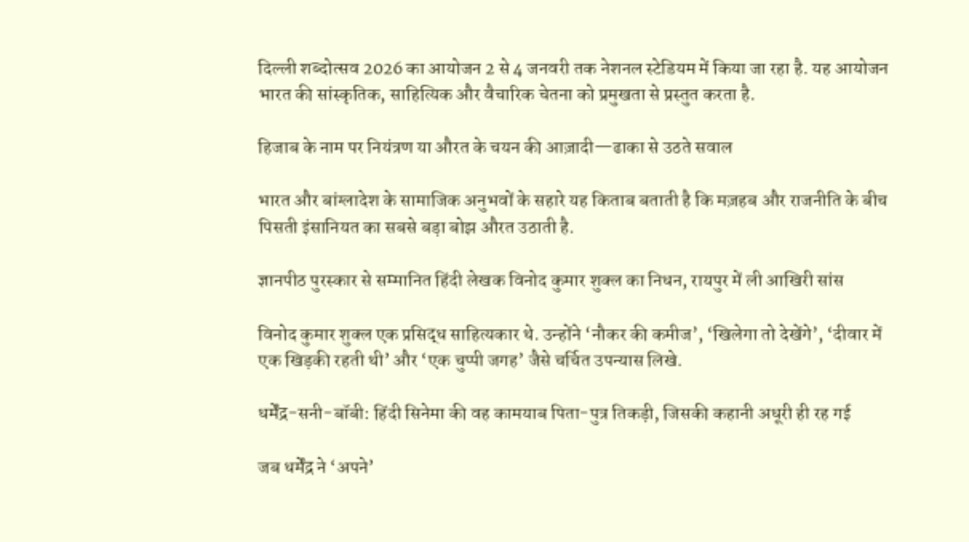दिल्ली शब्दोत्सव 2026 का आयोजन 2 से 4 जनवरी तक नेशनल स्टेडियम में किया जा रहा है. यह आयोजन भारत की सांस्कृतिक, साहित्यिक और वैचारिक चेतना को प्रमुखता से प्रस्तुत करता है.

हिजाब के नाम पर नियंत्रण या औरत के चयन की आज़ादी—ढाका से उठते सवाल

भारत और बांग्लादेश के सामाजिक अनुभवों के सहारे यह किताब बताती है कि मज़हब और राजनीति के बीच पिसती इंसानियत का सबसे बड़ा बोझ औरत उठाती है.

ज्ञानपीठ पुरस्कार से सम्मानित हिंदी लेखक विनोद कुमार शुक्ल का निधन, रायपुर में ली आखिरी सांस

विनोद कुमार शुक्ल एक प्रसिद्ध साहित्यकार थे. उन्होंने ‘नौकर की कमीज’, ‘खिलेगा तो देखेंगे’, ‘दीवार में एक खिड़की रहती थी’ और ‘एक चुप्पी जगह’ जैसे चर्चित उपन्यास लिखे.

धर्मेंद्र-सनी-बॉबी: हिंदी सिनेमा की वह कामयाब पिता-पुत्र तिकड़ी, जिसकी कहानी अधूरी ही रह गई

जब धर्मेंद्र ने ‘अपने’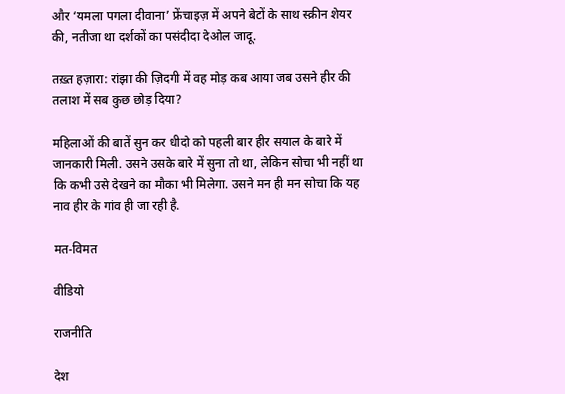और ‘यमला पगला दीवाना’ फ्रेंचाइज़ में अपने बेटों के साथ स्क्रीन शेयर की, नतीजा था दर्शकों का पसंदीदा देओल जादू.

तख़्त हज़ारा: रांझा की ज़िदगी में वह मोड़ कब आया जब उसने हीर की तलाश में सब कुछ छोड़ दिया?

महिलाओं की बातें सुन कर धीदो को पहली बार हीर सयाल के बारे में जानकारी मिली. उसने उसके बारे में सुना तो था, लेकिन सोचा भी नहीं था कि कभी उसे देखने का मौका भी मिलेगा. उसने मन ही मन सोचा कि यह नाव हीर के गांव ही जा रही है.

मत-विमत

वीडियो

राजनीति

देश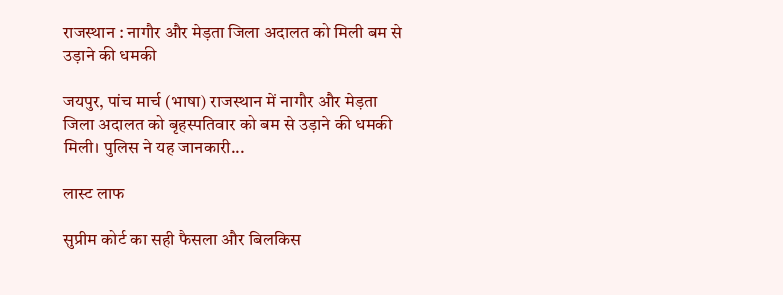राजस्थान : नागौर और मेड़ता जिला अदालत को मिली बम से उड़ाने की धमकी

जयपुर, पांच मार्च (भाषा) राजस्थान में नागौर और मेड़ता जिला अदालत को बृहस्पतिवार को बम से उड़ाने की धमकी मिली। पुलिस ने यह जानकारी...

लास्ट लाफ

सुप्रीम कोर्ट का सही फैसला और बिलकिस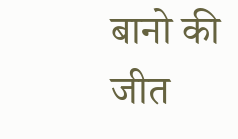बानो की जीत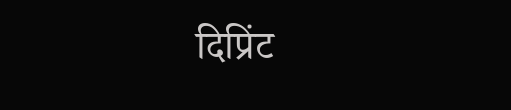दिप्रिंट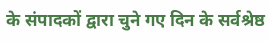के संपादकों द्वारा चुने गए दिन के सर्वश्रेष्ठ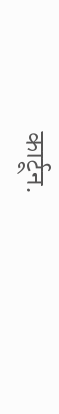कार्टून.